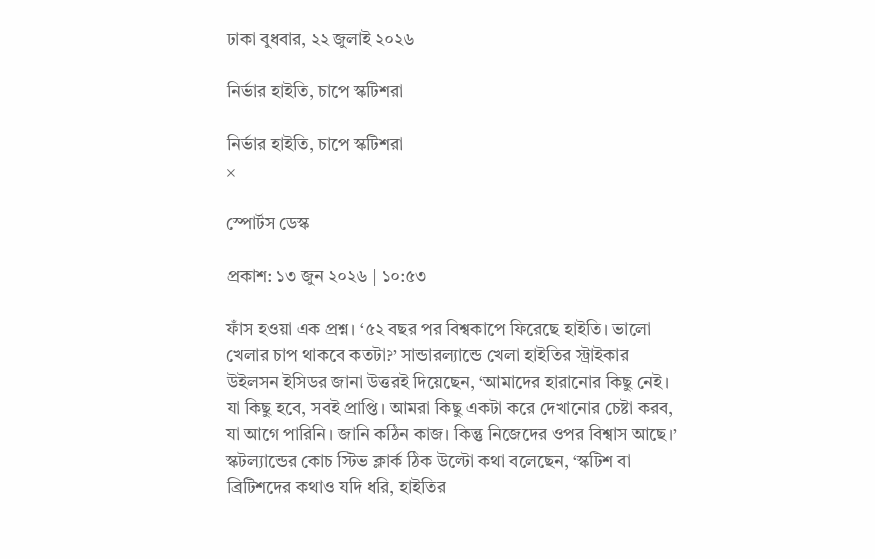ঢাকা বুধবার, ২২ জুলাই ২০২৬

নির্ভার হাইতি, চাপে স্কটিশরা

নির্ভার হাইতি, চাপে স্কটিশরা
×

স্পোর্টস ডেস্ক

প্রকাশ: ১৩ জুন ২০২৬ | ১০:৫৩

ফাঁস হওয়া এক প্রশ্ন। ‘৫২ বছর পর বিশ্বকাপে ফিরেছে হাইতি। ভালো খেলার চাপ থাকবে কতটা?’ সান্ডারল্যান্ডে খেলা হাইতির স্ট্রাইকার উইলসন ইসিডর জানা উত্তরই দিয়েছেন, ‘আমাদের হারানোর কিছু নেই। যা কিছু হবে, সবই প্রাপ্তি। আমরা কিছু একটা করে দেখানোর চেষ্টা করব, যা আগে পারিনি। জানি কঠিন কাজ। কিন্তু নিজেদের ওপর বিশ্বাস আছে।’ স্কটল্যান্ডের কোচ স্টিভ ক্লার্ক ঠিক উল্টো কথা বলেছেন, ‘স্কটিশ বা ব্রিটিশদের কথাও যদি ধরি, হাইতির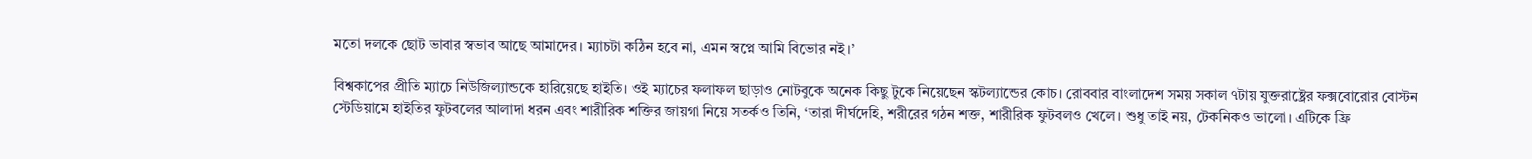মতো দলকে ছোট ভাবার স্বভাব আছে আমাদের। ম্যাচটা কঠিন হবে না, এমন স্বপ্নে আমি বিভোর নই।’

বিশ্বকাপের প্রীতি ম্যাচে নিউজিল্যান্ডকে হারিয়েছে হাইতি। ওই ম্যাচের ফলাফল ছাড়াও নোটবুকে অনেক কিছু টুকে নিয়েছেন স্কটল্যান্ডের কোচ। রোববার বাংলাদেশ সময় সকাল ৭টায় যুক্তরাষ্ট্রের ফক্সবোরোর বোস্টন স্টেডিয়ামে হাইতির ফুটবলের আলাদা ধরন এবং শারীরিক শক্তির জায়গা নিয়ে সতর্কও তিনি, ‘তারা দীর্ঘদেহি, শরীরের গঠন শক্ত, শারীরিক ফুটবলও খেলে। শুধু তাই নয়, টেকনিকও ভালো। এটিকে ফ্রি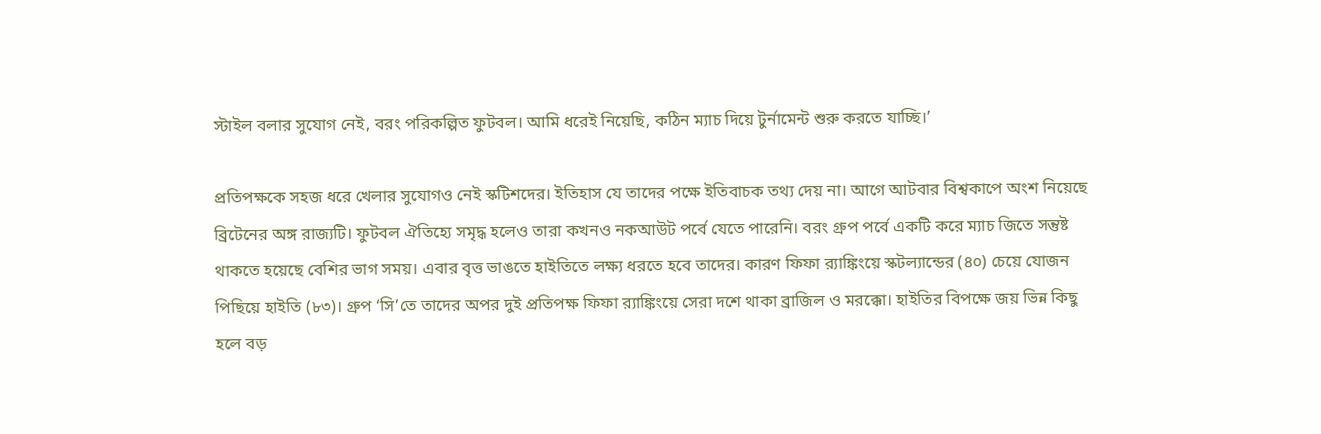স্টাইল বলার সুযোগ নেই, বরং পরিকল্পিত ফুটবল। আমি ধরেই নিয়েছি, কঠিন ম্যাচ দিয়ে টুর্নামেন্ট শুরু করতে যাচ্ছি।’

প্রতিপক্ষকে সহজ ধরে খেলার সুযোগও নেই স্কটিশদের। ইতিহাস যে তাদের পক্ষে ইতিবাচক তথ্য দেয় না। আগে আটবার বিশ্বকাপে অংশ নিয়েছে ব্রিটেনের অঙ্গ রাজ্যটি। ফুটবল ঐতিহ্যে সমৃদ্ধ হলেও তারা কখনও নকআউট পর্বে যেতে পারেনি। বরং গ্রুপ পর্বে একটি করে ম্যাচ জিতে সন্তুষ্ট থাকতে হয়েছে বেশির ভাগ সময়। এবার বৃত্ত ভাঙতে হাইতিতে লক্ষ্য ধরতে হবে তাদের। কারণ ফিফা র‌্যাঙ্কিংয়ে স্কটল্যান্ডের (৪০) চেয়ে যোজন পিছিয়ে হাইতি (৮৩)। গ্রুপ ‘সি’তে তাদের অপর দুই প্রতিপক্ষ ফিফা র‌্যাঙ্কিংয়ে সেরা দশে থাকা ব্রাজিল ও মরক্কো। হাইতির বিপক্ষে জয় ভিন্ন কিছু হলে বড়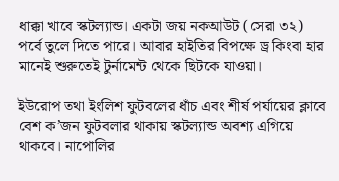ধাক্কা খাবে স্কটল্যান্ড। একটা জয় নকআউট (সেরা ৩২) পর্বে তুলে দিতে পারে। আবার হাইতির বিপক্ষে ড্র কিংবা হার মানেই শুরুতেই টুর্নামেন্ট থেকে ছিটকে যাওয়া।

ইউরোপ তথা ইংলিশ ফুটবলের ধাঁচ এবং শীর্ষ পর্যায়ের ক্লাবে বেশ ক’জন ফুটবলার থাকায় স্কটল্যান্ড অবশ্য এগিয়ে থাকবে। নাপোলির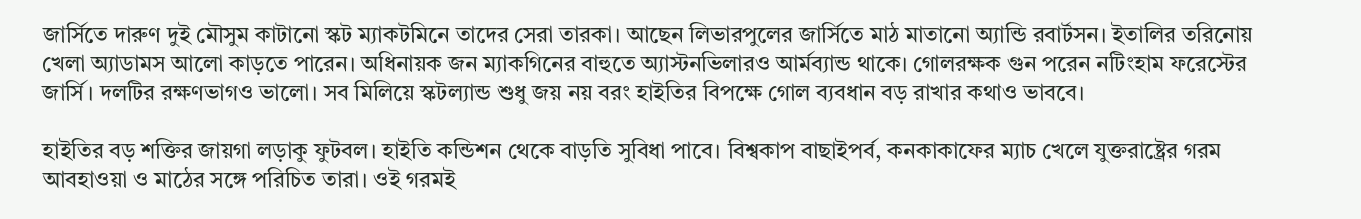জার্সিতে দারুণ দুই মৌসুম কাটানো স্কট ম্যাকটমিনে তাদের সেরা তারকা। আছেন লিভারপুলের জার্সিতে মাঠ মাতানো অ্যান্ডি রবার্টসন। ইতালির তরিনোয় খেলা অ্যাডামস আলো কাড়তে পারেন। অধিনায়ক জন ম্যাকগিনের বাহুতে অ্যাস্টনভিলারও আর্মব্যান্ড থাকে। গোলরক্ষক গুন পরেন নটিংহাম ফরেস্টের জার্সি। দলটির রক্ষণভাগও ভালো। সব মিলিয়ে স্কটল্যান্ড শুধু জয় নয় বরং হাইতির বিপক্ষে গোল ব্যবধান বড় রাখার কথাও ভাববে।

হাইতির বড় শক্তির জায়গা লড়াকু ফুটবল। হাইতি কন্ডিশন থেকে বাড়তি সুবিধা পাবে। বিশ্বকাপ বাছাইপর্ব, কনকাকাফের ম্যাচ খেলে যুক্তরাষ্ট্রের গরম আবহাওয়া ও মাঠের সঙ্গে পরিচিত তারা। ওই গরমই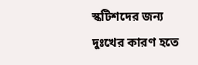স্কটিশদের জন্য দুঃখের কারণ হতে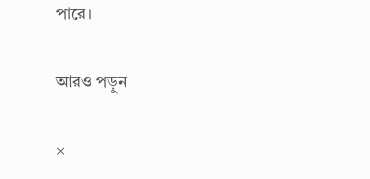পারে।

আরও পড়ুন

×